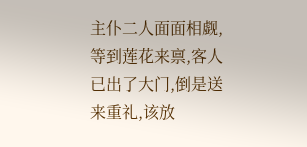主仆二人面面相觑,等到莲花来禀,客人已出了大门,倒是送来重礼,该放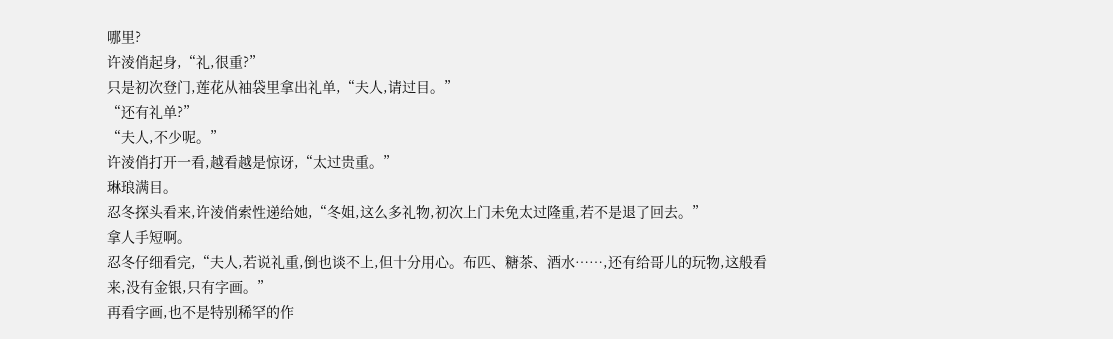哪里?
许淩俏起身,“礼,很重?”
只是初次登门,莲花从袖袋里拿出礼单,“夫人,请过目。”
“还有礼单?”
“夫人,不少呢。”
许淩俏打开一看,越看越是惊讶,“太过贵重。”
琳琅满目。
忍冬探头看来,许淩俏索性递给她,“冬姐,这么多礼物,初次上门未免太过隆重,若不是退了回去。”
拿人手短啊。
忍冬仔细看完,“夫人,若说礼重,倒也谈不上,但十分用心。布匹、糖茶、酒水……,还有给哥儿的玩物,这般看来,没有金银,只有字画。”
再看字画,也不是特别稀罕的作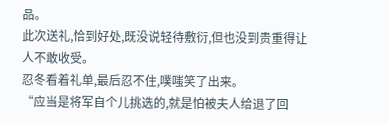品。
此次送礼,恰到好处,既没说轻待敷衍,但也没到贵重得让人不敢收受。
忍冬看着礼单,最后忍不住,噗嗤笑了出来。
“应当是将军自个儿挑选的,就是怕被夫人给退了回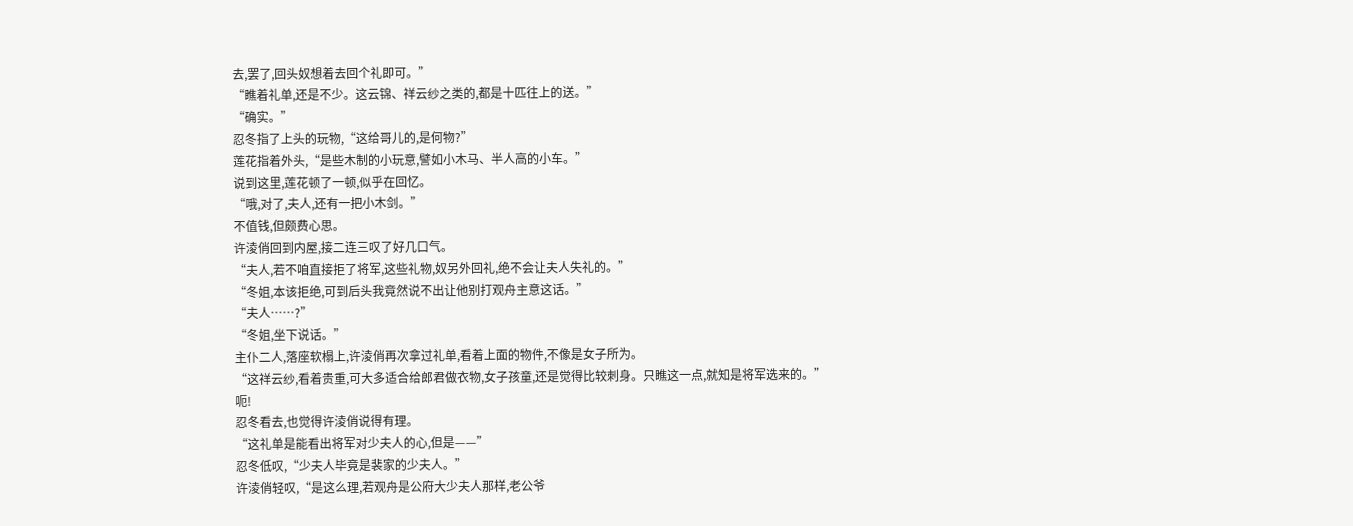去,罢了,回头奴想着去回个礼即可。”
“瞧着礼单,还是不少。这云锦、祥云纱之类的,都是十匹往上的送。”
“确实。”
忍冬指了上头的玩物,“这给哥儿的,是何物?”
莲花指着外头,“是些木制的小玩意,譬如小木马、半人高的小车。”
说到这里,莲花顿了一顿,似乎在回忆。
“哦,对了,夫人,还有一把小木剑。”
不值钱,但颇费心思。
许淩俏回到内屋,接二连三叹了好几口气。
“夫人,若不咱直接拒了将军,这些礼物,奴另外回礼,绝不会让夫人失礼的。”
“冬姐,本该拒绝,可到后头我竟然说不出让他别打观舟主意这话。”
“夫人……?”
“冬姐,坐下说话。”
主仆二人,落座软榻上,许淩俏再次拿过礼单,看着上面的物件,不像是女子所为。
“这祥云纱,看着贵重,可大多适合给郎君做衣物,女子孩童,还是觉得比较刺身。只瞧这一点,就知是将军选来的。”
呃!
忍冬看去,也觉得许淩俏说得有理。
“这礼单是能看出将军对少夫人的心,但是——”
忍冬低叹,“少夫人毕竟是裴家的少夫人。”
许淩俏轻叹,“是这么理,若观舟是公府大少夫人那样,老公爷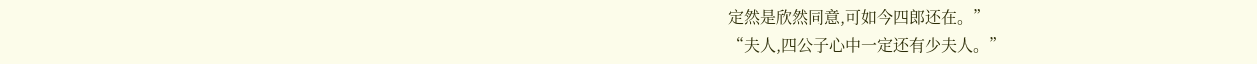定然是欣然同意,可如今四郎还在。”
“夫人,四公子心中一定还有少夫人。”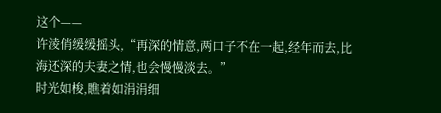这个——
许淩俏缓缓摇头,“再深的情意,两口子不在一起,经年而去,比海还深的夫妻之情,也会慢慢淡去。”
时光如梭,瞧着如涓涓细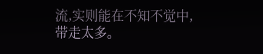流,实则能在不知不觉中,带走太多。